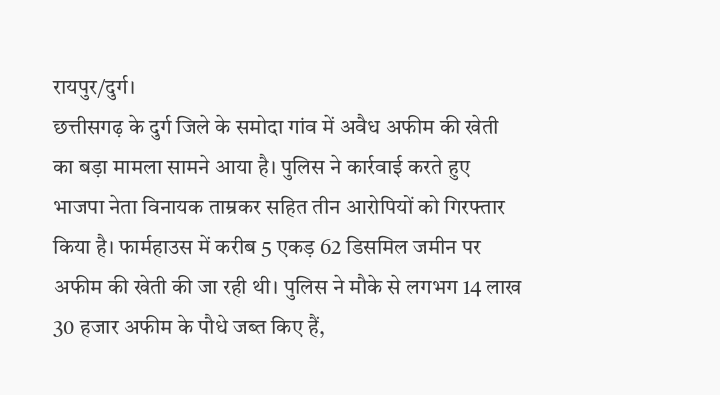रायपुर/दुर्ग।
छत्तीसगढ़ के दुर्ग जिले के समोदा गांव में अवैध अफीम की खेती का बड़ा मामला सामने आया है। पुलिस ने कार्रवाई करते हुए भाजपा नेता विनायक ताम्रकर सहित तीन आरोपियों को गिरफ्तार किया है। फार्महाउस में करीब 5 एकड़ 62 डिसमिल जमीन पर अफीम की खेती की जा रही थी। पुलिस ने मौके से लगभग 14 लाख 30 हजार अफीम के पौधे जब्त किए हैं,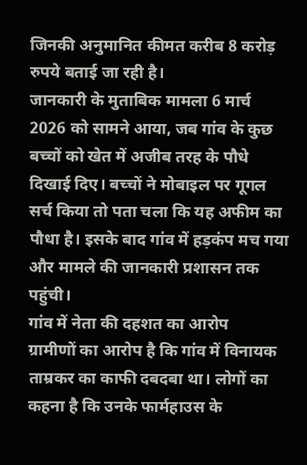जिनकी अनुमानित कीमत करीब 8 करोड़ रुपये बताई जा रही है।
जानकारी के मुताबिक मामला 6 मार्च 2026 को सामने आया, जब गांव के कुछ बच्चों को खेत में अजीब तरह के पौधे दिखाई दिए। बच्चों ने मोबाइल पर गूगल सर्च किया तो पता चला कि यह अफीम का पौधा है। इसके बाद गांव में हड़कंप मच गया और मामले की जानकारी प्रशासन तक पहुंची।
गांव में नेता की दहशत का आरोप
ग्रामीणों का आरोप है कि गांव में विनायक ताम्रकर का काफी दबदबा था। लोगों का कहना है कि उनके फार्महाउस के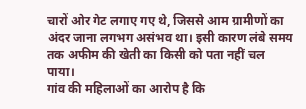चारों ओर गेट लगाए गए थे, जिससे आम ग्रामीणों का अंदर जाना लगभग असंभव था। इसी कारण लंबे समय तक अफीम की खेती का किसी को पता नहीं चल पाया।
गांव की महिलाओं का आरोप है कि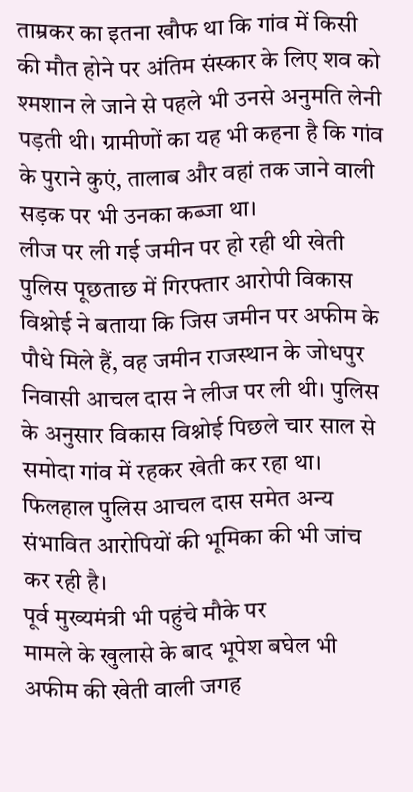ताम्रकर का इतना खौफ था कि गांव में किसी की मौत होने पर अंतिम संस्कार के लिए शव को श्मशान ले जाने से पहले भी उनसे अनुमति लेनी पड़ती थी। ग्रामीणों का यह भी कहना है कि गांव के पुराने कुएं, तालाब और वहां तक जाने वाली सड़क पर भी उनका कब्जा था।
लीज पर ली गई जमीन पर हो रही थी खेती
पुलिस पूछताछ में गिरफ्तार आरोपी विकास विश्नोई ने बताया कि जिस जमीन पर अफीम के पौधे मिले हैं, वह जमीन राजस्थान के जोधपुर निवासी आचल दास ने लीज पर ली थी। पुलिस के अनुसार विकास विश्नोई पिछले चार साल से समोदा गांव में रहकर खेती कर रहा था। फिलहाल पुलिस आचल दास समेत अन्य संभावित आरोपियों की भूमिका की भी जांच कर रही है।
पूर्व मुख्यमंत्री भी पहुंचे मौके पर
मामले के खुलासे के बाद भूपेश बघेल भी अफीम की खेती वाली जगह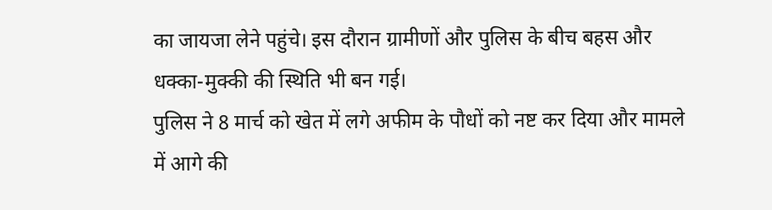का जायजा लेने पहुंचे। इस दौरान ग्रामीणों और पुलिस के बीच बहस और धक्का-मुक्की की स्थिति भी बन गई।
पुलिस ने 8 मार्च को खेत में लगे अफीम के पौधों को नष्ट कर दिया और मामले में आगे की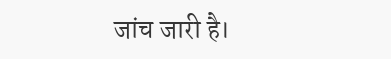जांच जारी है।